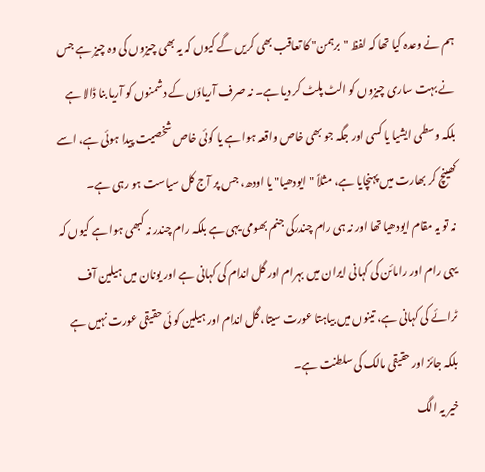ہم نے وعدہ کیا تھا کہ لفظ "برہمن" کا تعاقب بھی کریں گے کیوں کہ یہ بھی چیزوں کی وہ چیز ہے جس نے بہت ساری چیزوں کو الٹ پلٹ کر دیا ہے۔ نہ صرف آریاؤں کے دشمنوں کو آریا بنا ڈالا ہے بلکہ وسطی ایشیا یا کسی اور جگہ جو بھی خاص واقعہ ہوا ہے یا کوئی خاص شخصیت پیدا ہوئی ہے، اسے کھینچ کر بھارت میں پہنچایا ہے، مثلاً "ایودھیا" یا اودھ، جس پر آج کل سیاست ہو رہی ہے۔
نہ تو یہ مقام ایودھیا تھا اور نہ ہی رام چندرکی جنم بھومی یہی ہے بلکہ رام چندر نہ کبھی ہوا ہے کیوں کہ یہی رام اور رامائن کی کہانی ایران میں بہرام اور گل اندام کی کہانی ہے اور یونان میں ہیلین آف ٹرائے کی کہانی ہے، تینوں میں بیاہتا عورت سیتا، گل اندام اور ہیلین کو ئی حقیقی عورت نہیں ہے بلکہ جائز اور حقیقی مالک کی سلطنت ہے۔
خیر یہ الگ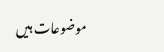موضوعات ہیں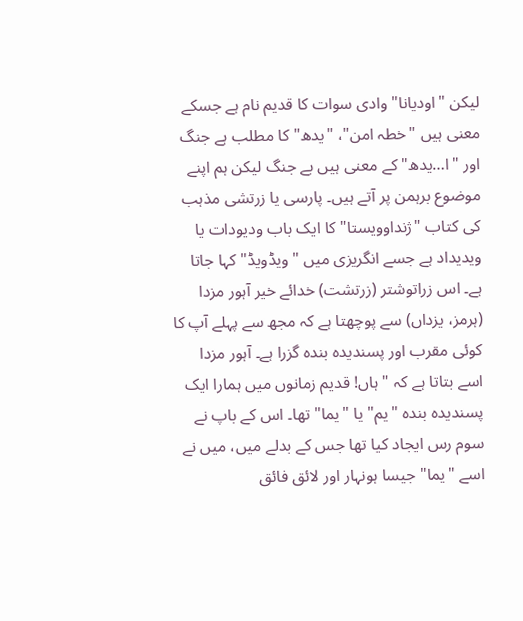لیکن "اودیانا" وادی سوات کا قدیم نام ہے جسکے معنی ہیں "خطہ امن"، "یدھ" کا مطلب ہے جنگ اور "ا…یدھ" کے معنی ہیں بے جنگ لیکن ہم اپنے موضوع برہمن پر آتے ہیں۔ پارسی یا زرتشی مذہب کی کتاب "ژنداوویستا" کا ایک باب ودیودات یا ویدیداد ہے جسے انگریزی میں "ویڈویڈ" کہا جاتا ہے۔ اس زراتوشتر (زرتشت) خدائے خیر آہور مزدا (ہرمز، یزداں) سے پوچھتا ہے کہ مجھ سے پہلے آپ کا کوئی مقرب اور پسندیدہ بندہ گزرا ہے۔ آہور مزدا اسے بتاتا ہے کہ " ہاں! قدیم زمانوں میں ہمارا ایک پسندیدہ بندہ "یم" یا "یما" تھا۔ اس کے باپ نے سوم رس ایجاد کیا تھا جس کے بدلے میں، میں نے اسے "یما" جیسا ہونہار اور لائق فائق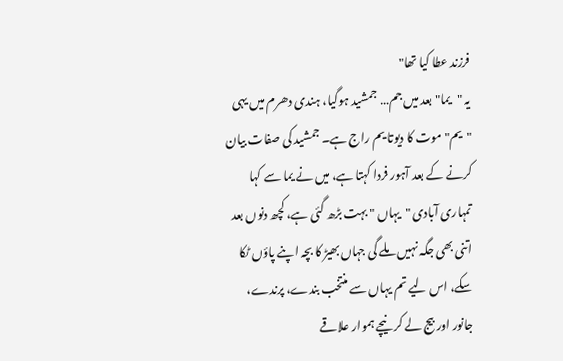فرزند عطا کیا تھا"
یہ "یما" بعد میں جم… جمشید ہوگیا، ہندی دھرم میں یہی "یم" موت کا دیوتا یم راج ہے۔ جمشید کی صفات بیان کرنے کے بعد آہور فردا کہتا ہے، میں نے یما سے کہا تمہاری آبادی "یہاں " بہت بڑھ گئی ہے، کچھ دنوں بعد اتنی بھی جگہ نہیں ملے گی جہاں بھیڑ کا بچہ اپنے پاؤں ٹکا سکے، اس لیے تم یہاں سے منتخب بندے، پرندے، جانور اور بیج لے کر نیچے ہموار علاقے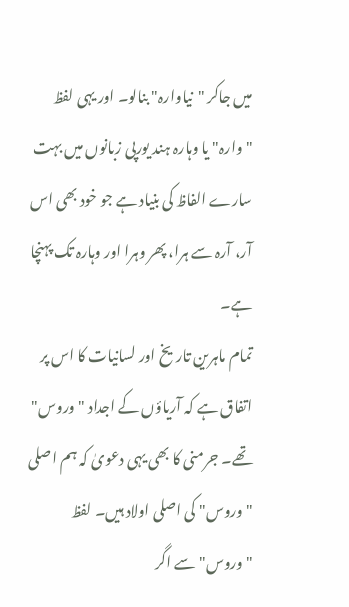میں جاکر "نیاوارہ" بنالو۔ اور یہی لفظ "وارہ" یا وہارہ ہند یورپی زبانوں میں بہت سارے الفاظ کی بنیاد ہے جو خود بھی اس آر، آرہ سے ہرا، پھر وہرا اور وہارہ تک پہنچا ہے۔
تمام ماہرین تاریخ اور لسانیات کا اس پر اتفاق ہے کہ آریاؤں کے اجداد "وروس" تھے۔ جرمنی کا بھی یہی دعویٰ کہ ہم اصلی "وروس" کی اصلی اولاد ہیں۔ لفظ "وروس" سے اگر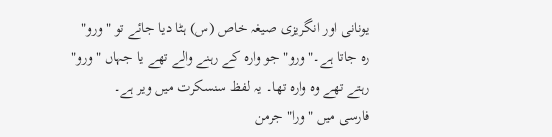یونانی اور انگریزی صیغہ خاص (س) ہٹا دیا جائے تو "ورو" رہ جاتا ہے۔"ورو" جو وارہ کے رہنے والے تھے یا جہاں "ورو" رہتے تھے وہ وارہ تھا۔ یہ لفظ سنسکرت میں ویر ہے۔
فارسی میں "ورا" جرمن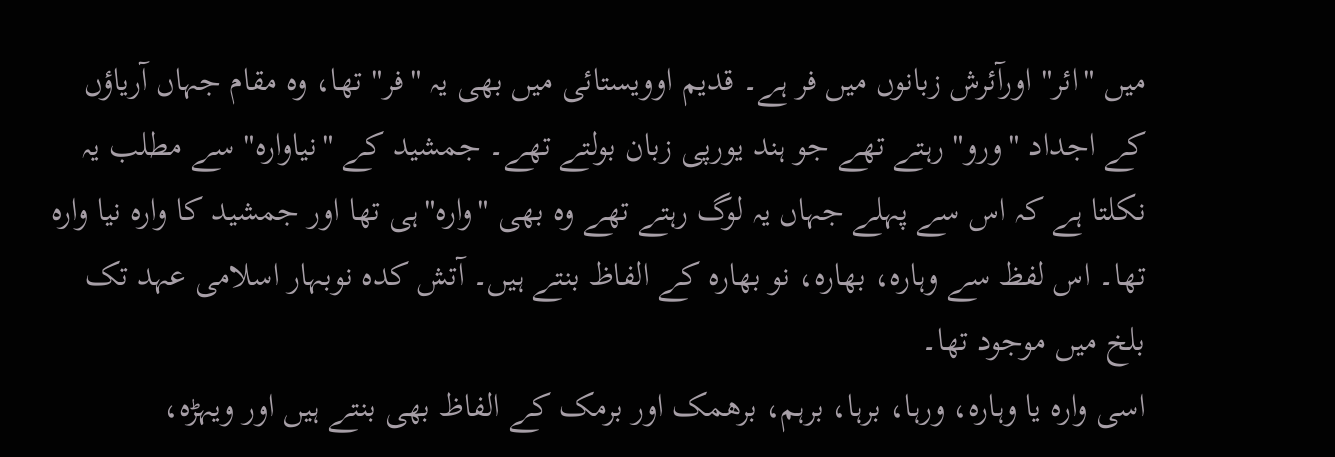میں "ائر" اورآئرش زبانوں میں فر ہے۔ قدیم اوویستائی میں بھی یہ "فر" تھا، وہ مقام جہاں آریاؤں کے اجداد "ورو" رہتے تھے جو ہند یورپی زبان بولتے تھے۔ جمشید کے "نیاوارہ" سے مطلب یہ نکلتا ہے کہ اس سے پہلے جہاں یہ لوگ رہتے تھے وہ بھی "وارہ"ہی تھا اور جمشید کا وارہ نیا وارہ تھا۔ اس لفظ سے وہارہ، بھارہ، نو بھارہ کے الفاظ بنتے ہیں۔ آتش کدہ نوبہار اسلامی عہد تک بلخ میں موجود تھا۔
اسی وارہ یا وہارہ، ورہا، برہا، برہم، برھمک اور برمک کے الفاظ بھی بنتے ہیں اور ویہڑہ،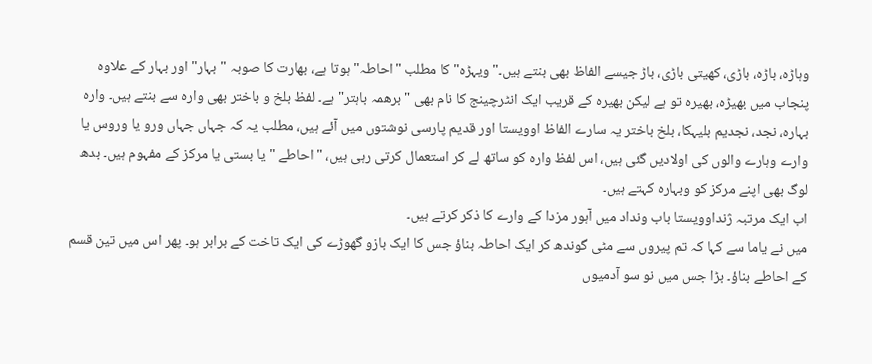وہاڑہ، باڑہ، باڑی، کھیتی باڑی، باڑ جیسے الفاظ بھی بنتے ہیں۔"ویہڑہ" کا مطلب "احاطہ" ہوتا ہے، بھارت کا صوبہ "بہار" اور بہار کے علاوہ پنجاب میں بھیڑہ، بھیرہ تو ہے لیکن بھیرہ کے قریب ایک انٹرچینج کا نام بھی "برھمہ باہتر" ہے۔ لفظ بلخ و باختر بھی وارہ سے بنتے ہیں۔ وارہ بہارہ، نجد، نجدیم بلیہکا، بلخ باختر یہ سارے الفاظ اوویستا اور قدیم پارسی نوشتوں میں آئے ہیں، مطلب یہ کہ جہاں جہاں ورو یا وروس یا وارے وہارے والوں کی اولادیں گئی ہیں، اس لفظ وارہ کو ساتھ لے کر استعمال کرتی رہی ہیں، "احاطے " یا بستی یا مرکز کے مفہوم ہیں۔ بدھ لوگ بھی اپنے مرکز کو وبہارہ کہتے ہیں۔
اب ایک مرتبہ ژنداوویستا باب ونداد میں آہور مزدا کے وارے کا ذکر کرتے ہیں۔
میں نے یاما سے کہا کہ تم پیروں سے مٹی گوندھ کر ایک احاطہ بناؤ جس کا ایک بازو گھوڑے کی ایک تاخت کے برابر ہو۔ پھر اس میں تین قسم کے احاطے بناؤ۔ بڑا جس میں نو سو آدمیوں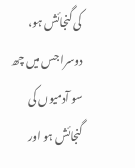کی گنجائش ہو، دوسرا جس میں چھ سو آدمیوں کی گنجائش ہو اور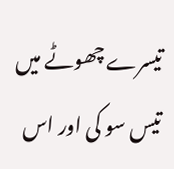تیسرے چھوٹے میں تیس سو کی اور اس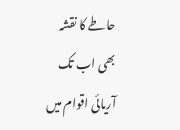حاطے کا نقشہ بھی اب تک آریائی اقوام میں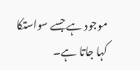موجود ہے جسے سواستکا کہا جاتا ہے۔